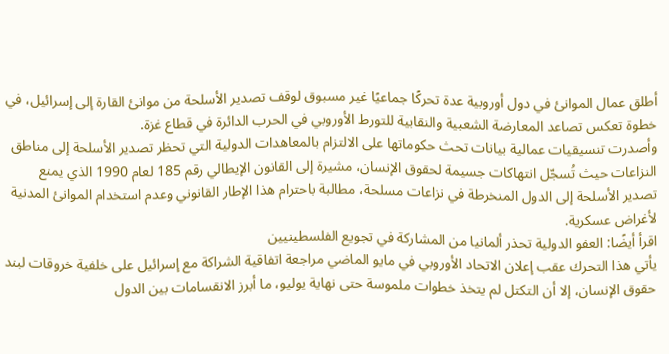أطلق عمال الموانئ في دول أوروبية عدة تحركًا جماعيًا غير مسبوق لوقف تصدير الأسلحة من موانئ القارة إلى إسرائيل، في خطوة تعكس تصاعد المعارضة الشعبية والنقابية للتورط الأوروبي في الحرب الدائرة في قطاع غزة.
وأصدرت تنسيقيات عمالية بيانات تحث حكوماتها على الالتزام بالمعاهدات الدولية التي تحظر تصدير الأسلحة إلى مناطق النزاعات حيث تُسجّل انتهاكات جسيمة لحقوق الإنسان، مشيرة إلى القانون الإيطالي رقم 185 لعام 1990 الذي يمنع تصدير الأسلحة إلى الدول المنخرطة في نزاعات مسلحة، مطالبة باحترام هذا الإطار القانوني وعدم استخدام الموانئ المدنية لأغراض عسكرية.
اقرأ أيضًا: العفو الدولية تحذر ألمانيا من المشاركة في تجويع الفلسطينيين
يأتي هذا التحرك عقب إعلان الاتحاد الأوروبي في مايو الماضي مراجعة اتفاقية الشراكة مع إسرائيل على خلفية خروقات لبند حقوق الإنسان، إلا أن التكتل لم يتخذ خطوات ملموسة حتى نهاية يوليو، ما أبرز الانقسامات بين الدول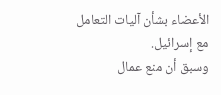الأعضاء بشأن آليات التعامل مع إسرائيل.
وسبق أن منع عمال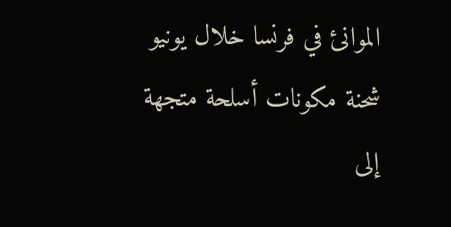الموانئ في فرنسا خلال يونيو شحنة مكونات أسلحة متجهة إلى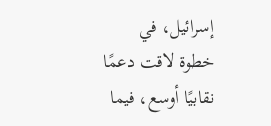إسرائيل، في خطوة لاقت دعمًا نقابيًا أوسع، فيما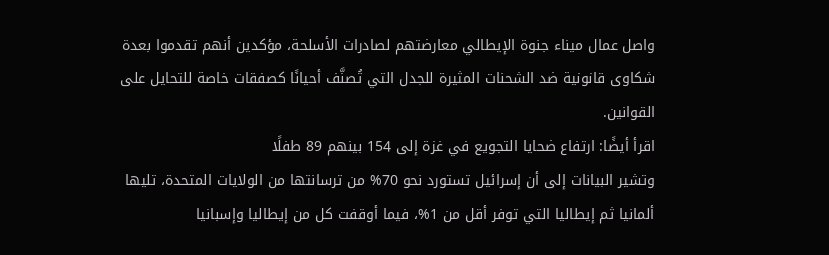واصل عمال ميناء جنوة الإيطالي معارضتهم لصادرات الأسلحة، مؤكدين أنهم تقدموا بعدة شكاوى قانونية ضد الشحنات المثيرة للجدل التي تُصنَّف أحيانًا كصفقات خاصة للتحايل على القوانين.
اقرأ أيضًا: ارتفاع ضحايا التجويع في غزة إلى 154 بينهم 89 طفلًا
وتشير البيانات إلى أن إسرائيل تستورد نحو 70% من ترسانتها من الولايات المتحدة، تليها ألمانيا ثم إيطاليا التي توفر أقل من 1%، فيما أوقفت كل من إيطاليا وإسبانيا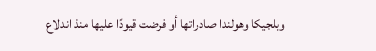وبلجيكا وهولندا صادراتها أو فرضت قيودًا عليها منذ اندلاع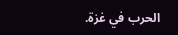الحرب في غزة.